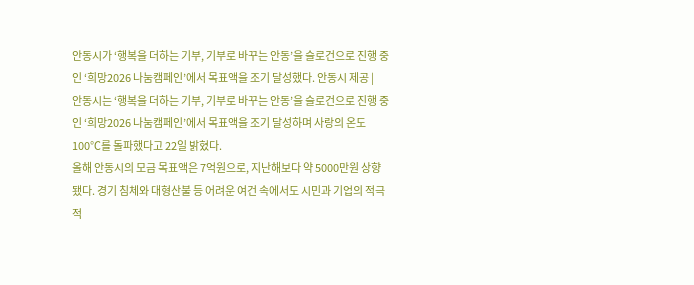안동시가 ‘행복을 더하는 기부, 기부로 바꾸는 안동’을 슬로건으로 진행 중인 ‘희망2026 나눔캠페인’에서 목표액을 조기 달성했다. 안동시 제공 |
안동시는 ‘행복을 더하는 기부, 기부로 바꾸는 안동’을 슬로건으로 진행 중인 ‘희망2026 나눔캠페인’에서 목표액을 조기 달성하며 사랑의 온도 100℃를 돌파했다고 22일 밝혔다.
올해 안동시의 모금 목표액은 7억원으로, 지난해보다 약 5000만원 상향됐다. 경기 침체와 대형산불 등 어려운 여건 속에서도 시민과 기업의 적극적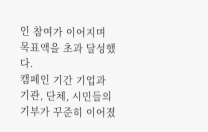인 참여가 이어지며 목표액을 초과 달성했다.
캠페인 기간 기업과 기관, 단체, 시민들의 기부가 꾸준히 이어졌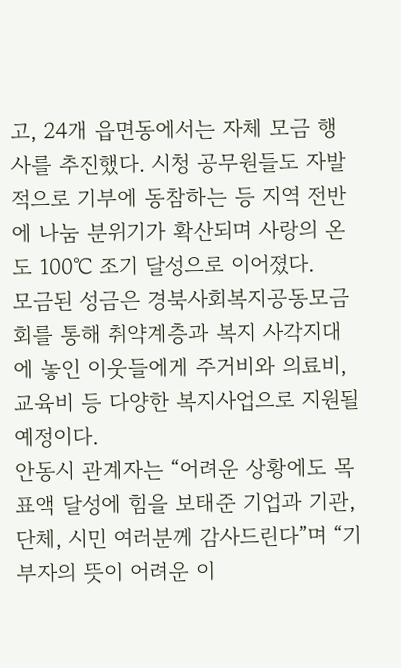고, 24개 읍면동에서는 자체 모금 행사를 추진했다. 시청 공무원들도 자발적으로 기부에 동참하는 등 지역 전반에 나눔 분위기가 확산되며 사랑의 온도 100℃ 조기 달성으로 이어졌다.
모금된 성금은 경북사회복지공동모금회를 통해 취약계층과 복지 사각지대에 놓인 이웃들에게 주거비와 의료비, 교육비 등 다양한 복지사업으로 지원될 예정이다.
안동시 관계자는 “어려운 상황에도 목표액 달성에 힘을 보태준 기업과 기관, 단체, 시민 여러분께 감사드린다”며 “기부자의 뜻이 어려운 이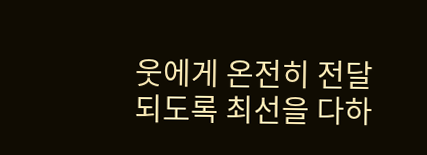웃에게 온전히 전달되도록 최선을 다하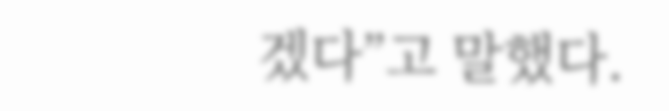겠다”고 말했다.